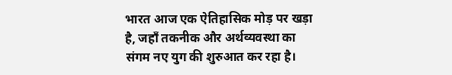भारत आज एक ऐतिहासिक मोड़ पर खड़ा है, जहाँ तकनीक और अर्थव्यवस्था का संगम नए युग की शुरुआत कर रहा है।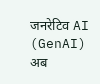जनरेटिव AI (GenAI) अब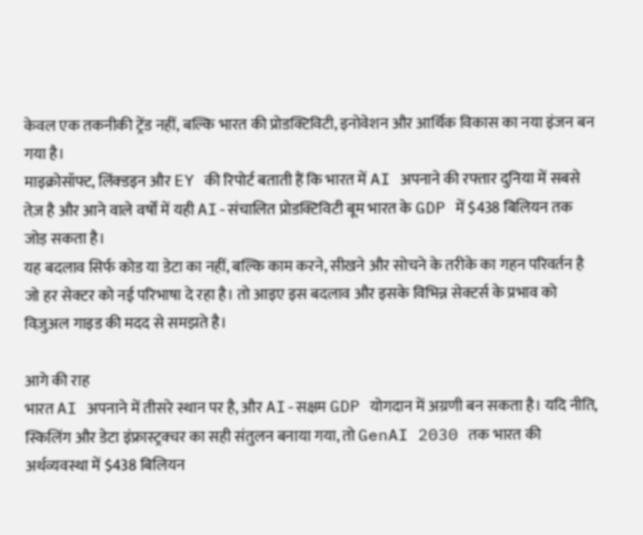केवल एक तकनीकी ट्रेंड नहीं, बल्कि भारत की प्रोडक्टिविटी, इनोवेशन और आर्थिक विकास का नया इंजन बन गया है।
माइक्रोसॉफ्ट, लिंक्डइन और EY की रिपोर्ट बताती हैं कि भारत में AI अपनाने की रफ्तार दुनिया में सबसे तेज़ है और आने वाले वर्षों में यही AI-संचालित प्रोडक्टिविटी बूम भारत के GDP में $438 बिलियन तक जोड़ सकता है।
यह बदलाव सिर्फ कोड या डेटा का नहीं, बल्कि काम करने, सीखने और सोचने के तरीके का गहन परिवर्तन है जो हर सेक्टर को नई परिभाषा दे रहा है। तो आइए इस बदलाव और इसके विभिन्न सेक्टर्स के प्रभाव को विज़ुअल गाइड की मदद से समझते है।

आगे की राह
भारत AI अपनाने में तीसरे स्थान पर है, और AI-सक्षम GDP योगदान में अग्रणी बन सकता है। यदि नीति, स्किलिंग और डेटा इंफ्रास्ट्रक्चर का सही संतुलन बनाया गया, तो GenAI 2030 तक भारत की अर्थव्यवस्था में $438 बिलियन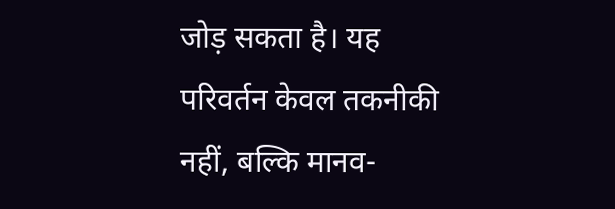जोड़ सकता है। यह परिवर्तन केवल तकनीकी नहीं, बल्कि मानव-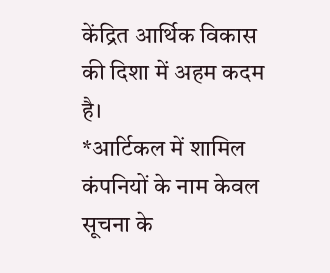केंद्रित आर्थिक विकास की दिशा में अहम कदम है।
*आर्टिकल में शामिल कंपनियों के नाम केवल सूचना के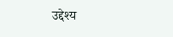उद्देश्य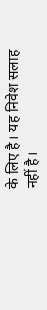के लिए है। यह निवेश सलाह नहीं है।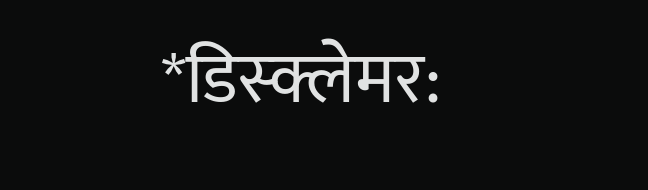*डिस्क्लेमर: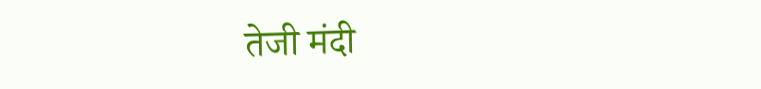तेजी मंदी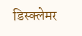डिस्क्लेमर